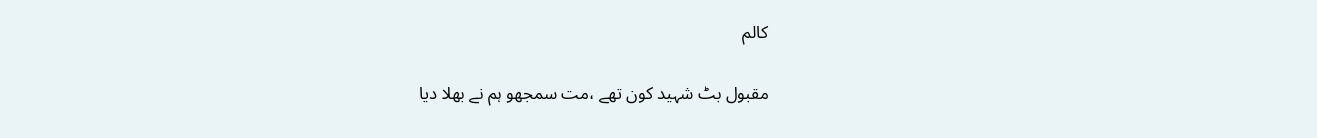کالم

مقبول بٹ شہید کون تھے ،مت سمجھو ہم نے بھلا دیا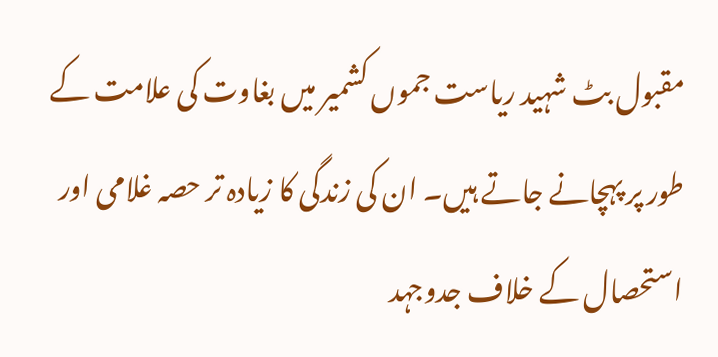مقبول بٹ شہید ریاست جموں کشمیر میں بغاوت کی علامت کے طور پر پہچانے جاتے ہیں۔ ان کی زندگی کا زیادہ تر حصہ غلامی اور استحصال کے خلاف جدوجہد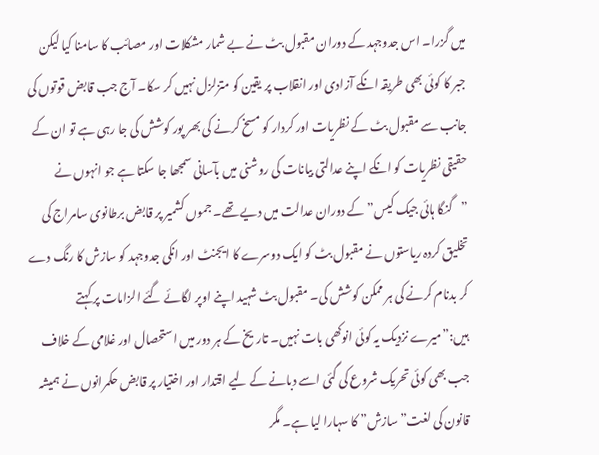میں گزرا۔ اس جدوجہد کے دوران مقبول بٹ نے بے شمار مشکلات اور مصائب کا سامنا کیا لیکن جبر کا کوئی بھی طریقہ انکے آزادی اور انقلاب پر یقین کو متزلزل نہیں کر سکا۔ آج جب قابض قوتوں کی جانب سے مقبول بٹ کے نظریات اور کردار کو مسخ کرنے کی بھر پور کوشش کی جا رہی ہے تو ان کے حقیقی نظریات کو انکے اپنے عدالتی بیانات کی روشنی میں بآسانی سمجھا جا سکتا ہے جو انہوں نے ”گنگا ہائی جیک کیس” کے دوران عدالت میں دیے تھے۔ جموں کشمیر پر قابض برطانوی سامراج کی تخلیق کردہ ریاستوں نے مقبول بٹ کو ایک دوسرے کا ایجنٹ اور انکی جدوجہد کو سازش کا رنگ دے کر بدنام کرنے کی ہر ممکن کوشش کی۔ مقبول بٹ شہید اپنے اوپر لگائے گئے الزامات پر کہتے ہیں:”میرے نزدیک یہ کوئی انوکھی بات نہیں۔ تاریخ کے ہر دور میں استحصال اور غلامی کے خلاف جب بھی کوئی تحریک شروع کی گئی اسے دبانے کے لیے اقتدار اور اختیار پر قابض حکمرانوں نے ہمیشہ قانون کی لغت”سازش” کا سہارا لیا ہے۔ مگر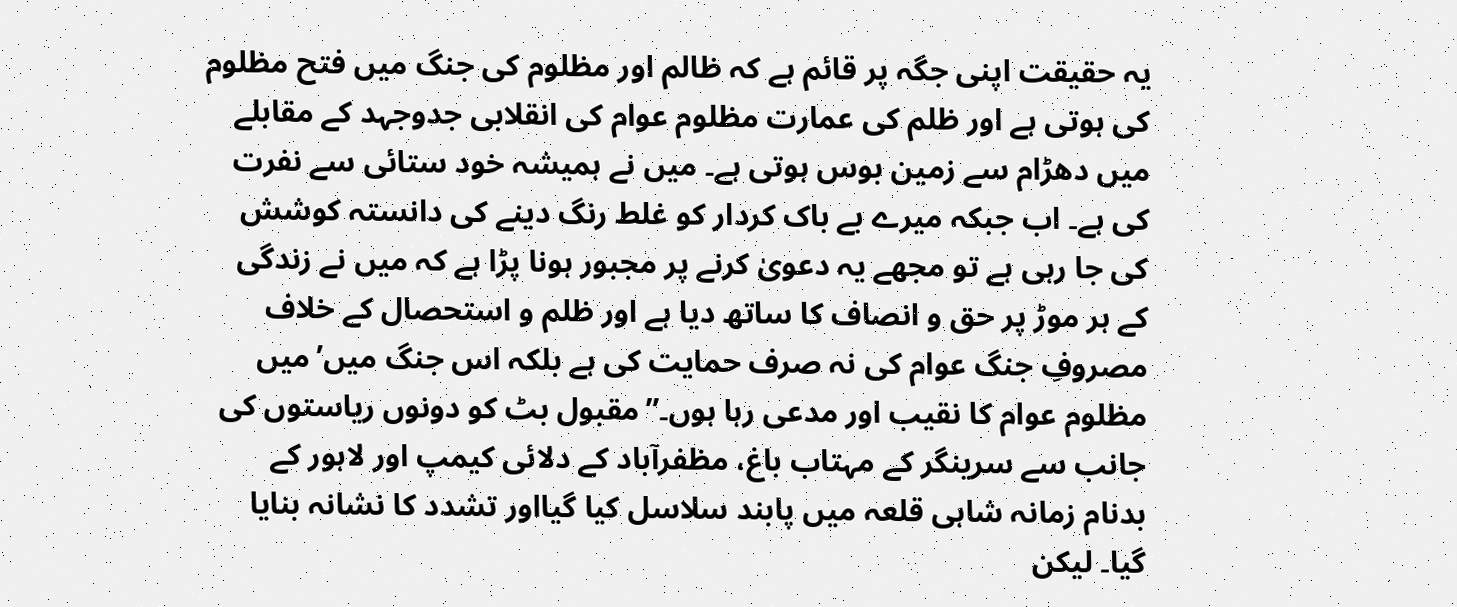یہ حقیقت اپنی جگہ پر قائم ہے کہ ظالم اور مظلوم کی جنگ میں فتح مظلوم کی ہوتی ہے اور ظلم کی عمارت مظلوم عوام کی انقلابی جدوجہد کے مقابلے میں دھڑام سے زمین بوس ہوتی ہے۔ میں نے ہمیشہ خود ستائی سے نفرت کی ہے۔ اب جبکہ میرے بے باک کردار کو غلط رنگ دینے کی دانستہ کوشش کی جا رہی ہے تو مجھے یہ دعویٰ کرنے پر مجبور ہونا پڑا ہے کہ میں نے زندگی کے ہر موڑ پر حق و انصاف کا ساتھ دیا ہے اور ظلم و استحصال کے خلاف مصروفِ جنگ عوام کی نہ صرف حمایت کی ہے بلکہ اس جنگ میں’میں مظلوم عوام کا نقیب اور مدعی رہا ہوں۔”مقبول بٹ کو دونوں ریاستوں کی جانب سے سرینگر کے مہتاب باغ، مظفرآباد کے دلائی کیمپ اور لاہور کے بدنام زمانہ شاہی قلعہ میں پابند سلاسل کیا گیااور تشدد کا نشانہ بنایا گیا۔ لیکن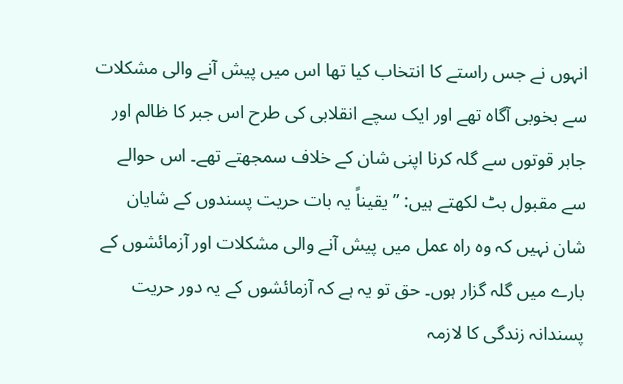انہوں نے جس راستے کا انتخاب کیا تھا اس میں پیش آنے والی مشکلات سے بخوبی آگاہ تھے اور ایک سچے انقلابی کی طرح اس جبر کا ظالم اور جابر قوتوں سے گلہ کرنا اپنی شان کے خلاف سمجھتے تھے۔ اس حوالے سے مقبول بٹ لکھتے ہیں: ”یقیناً یہ بات حریت پسندوں کے شایان شان نہیں کہ وہ راہ عمل میں پیش آنے والی مشکلات اور آزمائشوں کے بارے میں گلہ گزار ہوں۔ حق تو یہ ہے کہ آزمائشوں کے یہ دور حریت پسندانہ زندگی کا لازمہ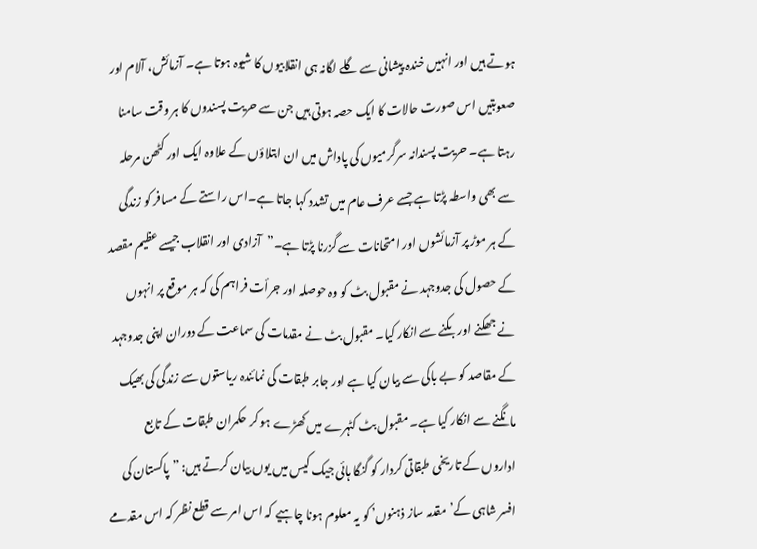ہوتے ہیں اور انہیں خندہ پیشانی سے گلے لگانہ ہی انقلابیوں کا شیوہ ہوتا ہے۔ آزمائش، آلام اور صعوبتیں اس صورت حالات کا ایک حصہ ہوتی ہیں جن سے حریت پسندوں کا ہر وقت سامنا رہتا ہے۔ حریت پسندانہ سرگرمیوں کی پاداش میں ان ابتلاؤں کے علاوہ ایک اور کٹھن مرحلہ سے بھی واسطہ پڑتا ہے جسے عرف عام میں تشدد کہا جاتا ہے۔اس راستے کے مسافر کو زندگی کے ہر موڑ پر آزمائشوں اور امتحانات سے گزرنا پڑتا ہے۔”آزادی اور انقلاب جیسے عظیم مقصد کے حصول کی جدوجہد نے مقبول بٹ کو وہ حوصلہ اور جرأت فراہم کی کہ ہر موقع پر انہوں نے جھکنے اور بکنے سے انکار کیا۔ مقبول بٹ نے مقدمات کی سماعت کے دوران اپنی جدوجہد کے مقاصد کو بے باکی سے بیان کیا ہے اور جابر طبقات کی نمائندہ ریاستوں سے زندگی کی بھیک مانگنے سے انکار کیا ہے۔ مقبول بٹ کٹہرے میں کھڑے ہو کر حکمران طبقات کے تابع اداروں کے تاریخی طبقاتی کردار کو گنگا ہائی جیک کیس میں یوں بیان کرتے ہیں: ”پاکستان کی افسر شاہی کے’مقدمہ ساز ذہنوں’ کو یہ معلوم ہونا چاہیے کہ اس امر سے قطع نظر کہ اس مقدمے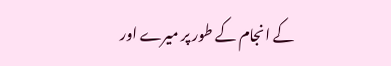کے انجام کے طور پر میرے اور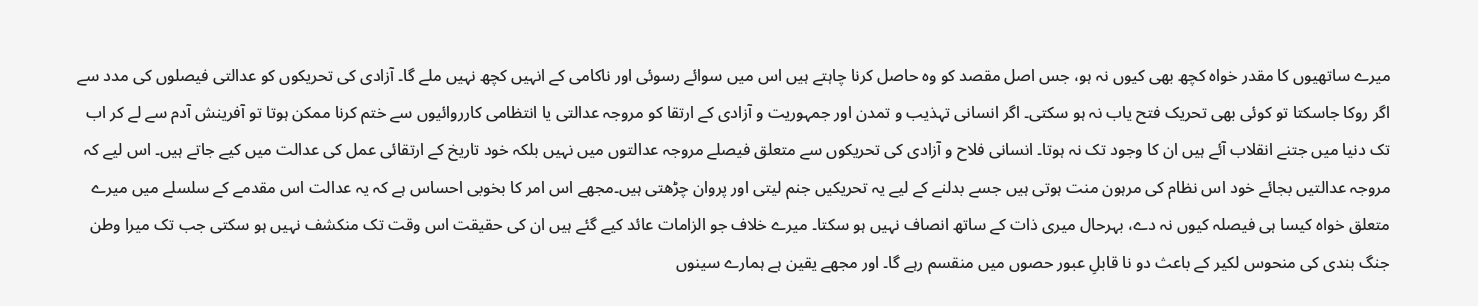میرے ساتھیوں کا مقدر خواہ کچھ بھی کیوں نہ ہو، جس اصل مقصد کو وہ حاصل کرنا چاہتے ہیں اس میں سوائے رسوئی اور ناکامی کے انہیں کچھ نہیں ملے گا۔ آزادی کی تحریکوں کو عدالتی فیصلوں کی مدد سے اگر روکا جاسکتا تو کوئی بھی تحریک فتح یاب نہ ہو سکتی۔ اگر انسانی تہذیب و تمدن اور جمہوریت و آزادی کے ارتقا کو مروجہ عدالتی یا انتظامی کارروائیوں سے ختم کرنا ممکن ہوتا تو آفرینش آدم سے لے کر اب تک دنیا میں جتنے انقلاب آئے ہیں ان کا وجود تک نہ ہوتا۔ انسانی فلاح و آزادی کی تحریکوں سے متعلق فیصلے مروجہ عدالتوں میں نہیں بلکہ خود تاریخ کے ارتقائی عمل کی عدالت میں کیے جاتے ہیں۔ اس لیے کہ مروجہ عدالتیں بجائے خود اس نظام کی مرہون منت ہوتی ہیں جسے بدلنے کے لیے یہ تحریکیں جنم لیتی اور پروان چڑھتی ہیں۔مجھے اس امر کا بخوبی احساس ہے کہ یہ عدالت اس مقدمے کے سلسلے میں میرے متعلق خواہ کیسا ہی فیصلہ کیوں نہ دے، بہرحال میری ذات کے ساتھ انصاف نہیں ہو سکتا۔ میرے خلاف جو الزامات عائد کیے گئے ہیں ان کی حقیقت اس وقت تک منکشف نہیں ہو سکتی جب تک میرا وطن جنگ بندی کی منحوس لکیر کے باعث دو نا قابلِ عبور حصوں میں منقسم رہے گا۔ اور مجھے یقین ہے ہمارے سینوں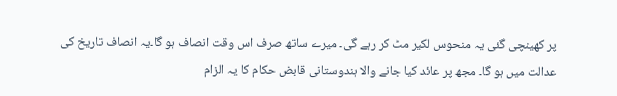پر کھینچی گئی یہ منحوس لکیر مٹ کر رہے گی۔ میرے ساتھ صرف اس وقت انصاف ہو گا۔یہ انصاف تاریخ کی عدالت میں ہو گا۔ مجھ پر عائد کیا جانے والا ہندوستانی قابض حکام کا یہ الزام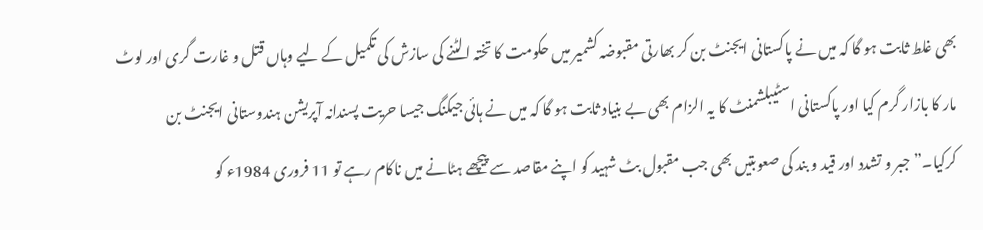بھی غلط ثابت ہو گا کہ میں نے پاکستانی ایجنٹ بن کر بھارتی مقبوضہ کشمیر میں حکومت کا تختہ الٹنے کی سازش کی تکمیل کے لیے وہاں قتل و غارت گری اور لوٹ مار کا بازار گرم کیا اور پاکستانی اسٹیبلشمنٹ کا یہ الزام بھی بے بنیاد ثابت ہو گا کہ میں نے ہائی جیکنگ جیسا حریت پسندانہ آپریشن ہندوستانی ایجنٹ بن کرکیا۔”جبر و تشدد اور قید و بند کی صعوبتیں بھی جب مقبول بٹ شہید کو اپنے مقاصد سے پیچھے ہٹانے میں ناکام رہے تو 11 فروری 1984ء کو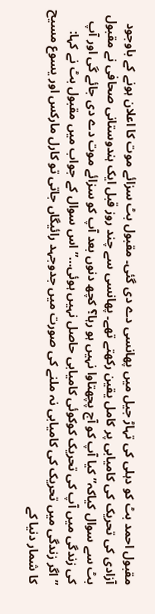مقبول احمد بٹ کو دہلی کی تہاڑ جیل میں پھانسی دے دی گئی۔ مقبول بٹ سزائے موت کا اعلان ہونے کے باوجود آزادی کی تحریک کی کامیابی پر کامل یقین رکھتے تھے۔ پھانسی سے چند روز قبل ایک ہندوستانی صحافی نے مقبول بٹ سے سوال کیاکہ”کیا آپ کو آج پچھتاوا نہیں ہو رہا؟ کچھ دنوں بعد آپ کو سزائے موت دے دی جائے گی اور آپ کی زندگی میں آپ کی تحریک کوکوئی کامیابی حاصل نہیں ہوئی…” اس سوال کے جواب میں مقبول بٹ نے کہا: ”اگر زندگی میں تحریک کی کامیابی نہ ملنے کی صورت میں جدوجہد رائیگاں جاتی تو کارل مارکس اور یسوع مسیح کا شمار دنیا کے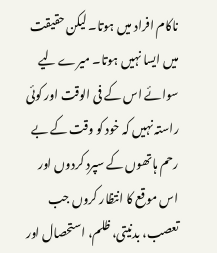ناکام افراد میں ہوتا۔ لیکن حقیقت میں ایسا نہیں ہوتا۔ میرے لیے سوائے اس کے فی الوقت اور کوئی راستہ نہیں کہ خود کو وقت کے بے رحم ہاتھوں کے سپرد کردوں اور اس موقع کا انتظار کروں جب تعصب، بدنیتی، ظلم، استحصال اور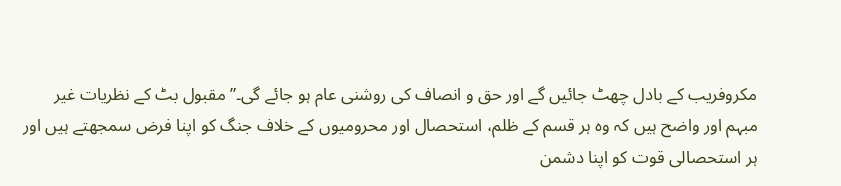مکروفریب کے بادل چھٹ جائیں گے اور حق و انصاف کی روشنی عام ہو جائے گی۔”مقبول بٹ کے نظریات غیر مبہم اور واضح ہیں کہ وہ ہر قسم کے ظلم، استحصال اور محرومیوں کے خلاف جنگ کو اپنا فرض سمجھتے ہیں اور ہر استحصالی قوت کو اپنا دشمن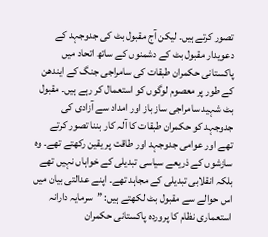تصور کرتے ہیں۔ لیکن آج مقبول بٹ کی جدوجہد کے دعویدار مقبول بٹ کے دشمنوں کے ساتھ اتحاد میں پاکستانی حکمران طبقات کی سامراجی جنگ کے ایندھن کے طور پر معصوم لوگوں کو استعمال کر رہے ہیں۔ مقبول بٹ شہید سامراجی ساز باز اور امداد سے آزادی کی جدوجہد کو حکمران طبقات کا آلہ کار بننا تصور کرتے تھے اور عوامی جدوجہد اور طاقت پر یقین رکھتے تھے۔ وہ سازشوں کے ذریعے سیاسی تبدیلی کے خواہاں نہیں تھے بلکہ انقلابی تبدیلی کے مجاہد تھے۔ اپنے عدالتی بیان میں اس حوالے سے مقبول بٹ لکھتے ہیں: ”سرمایہ دارانہ استعماری نظام کا پروردہ پاکستانی حکمران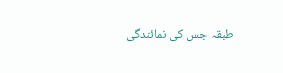طبقہ جس کی نمائندگی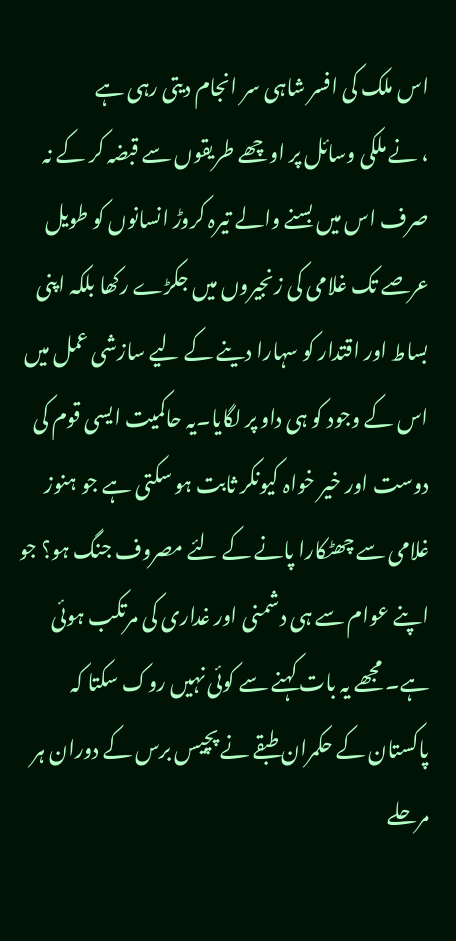اس ملک کی افسر شاہی سر انجام دیتی رہی ہے
، نے ملکی وسائل پر اوچھے طریقوں سے قبضہ کر کے نہ صرف اس میں بسنے والے تیرہ کروڑ انسانوں کو طویل عرصے تک غلامی کی زنجیروں میں جکڑے رکھا بلکہ اپنی بساط اور اقتدار کو سہارا دینے کے لیے سازشی عمل میں اس کے وجود کو ہی داو پر لگایا۔یہ حاکمیت ایسی قوم کی دوست اور خیر خواہ کیونکر ثابت ہو سکتی ہے جو ہنوز غلامی سے چھٹکارا پانے کے لئے مصروف جنگ ہو؟ جو اپنے عوام سے ہی دشمنی اور غداری کی مرتکب ہوئی ہے۔ مجھے یہ بات کہنے سے کوئی نہیں روک سکتا کہ پاکستان کے حکمران طبقے نے پچیس برس کے دوران ہر مرحلے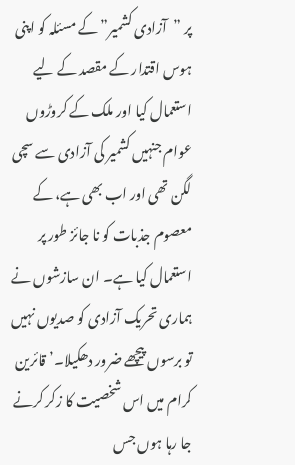پر ”آزادی کشمیر” کے مسئلہ کو اپنی ہوس اقتدار کے مقصد کے لیے استعمال کیا اور ملک کے کروڑوں عوام جنہیں کشمیر کی آزادی سے سچی لگن تھی اور اب بھی ہے، کے معصوم جذبات کو نا جائز طور پر استعمال کیا ہے۔ ان سازشوں نے ہماری تحریک آزادی کو صدیوں نہیں تو برسوں پیچھے ضرور دھکیلا۔’قائرین کرام میں اس شخصیت کا زکر کرنے جا رہا ہوں جس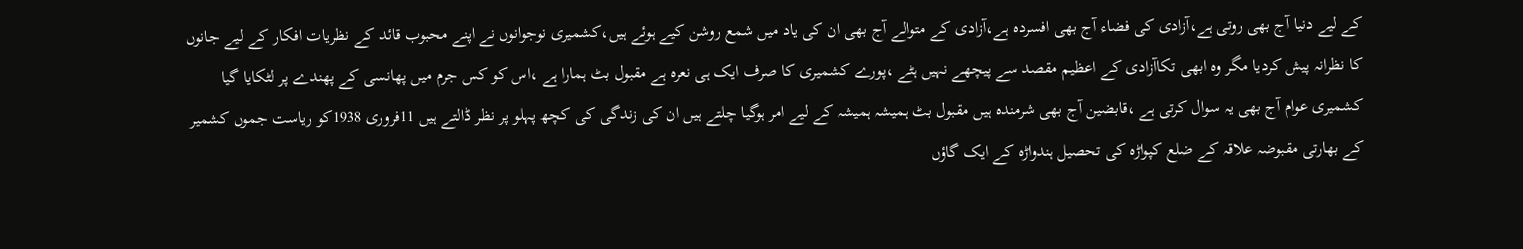کے لیے دنیا آج بھی روتی ہے،آزادی کی فضاء آج بھی افسردہ ہے،آزادی کے متوالے آج بھی ان کی یاد میں شمع روشن کیے ہوئے ہیں،کشمیری نوجوانوں نے اپنے محبوب قائد کے نظریات افکار کے لیے جانوں کا نظرانہ پیش کردیا مگر وہ ابھی تکاآزادی کے اعظیم مقصد سے پیچھے نہیں ہٹے ،پورے کشمیری کا صرف ایک ہی نعرہ ہے مقبول بٹ ہمارا ہے ،اس کو کس جرم میں پھانسی کے پھندے پر لٹکایا گیا کشمیری عوام آج بھی یہ سوال کرتی ہے ،قابضین آج بھی شرمندہ ہیں مقبول بٹ ہمیشہ ہمیشہ کے لیے امر ہوگیا چلتے ہیں ان کی زندگی کی کچھ پہلو پر نظر ڈالتے ہیں 11فروری 1938کو ریاست جموں کشمیر کے بھارتی مقبوضہ علاقہ کے ضلع کپواڑہ کی تحصیل ہندواڑہ کے ایک گاؤں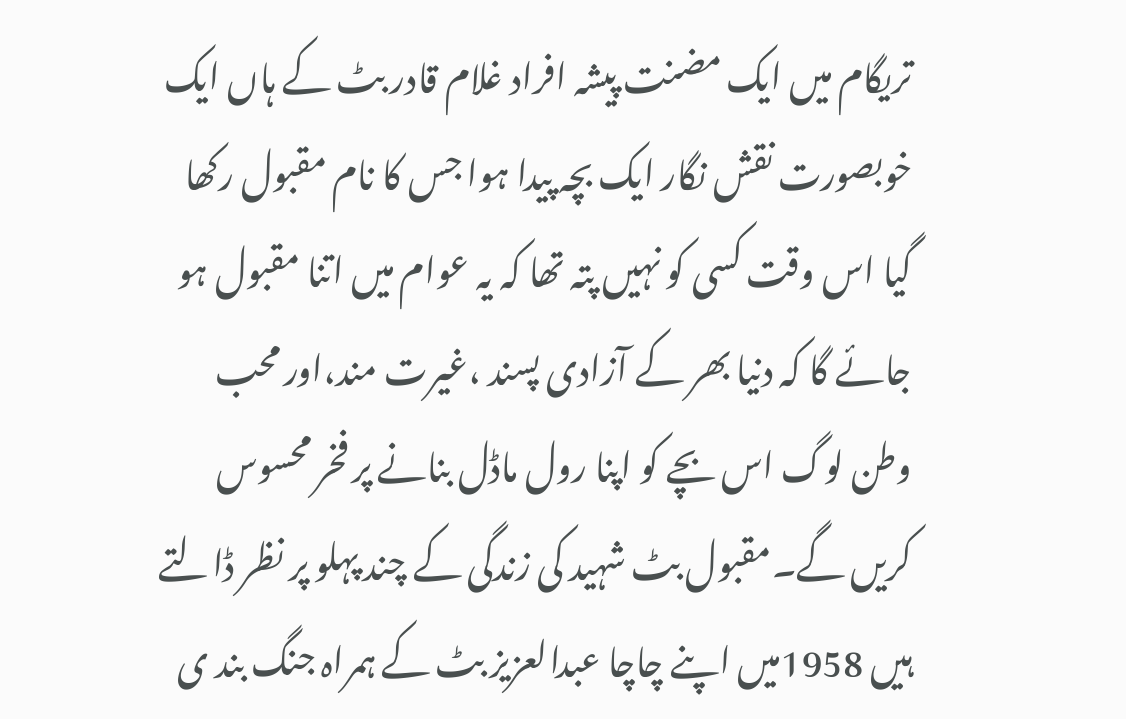تریگام میں ایک مضنت پیشہ افراد غلام قادر بٹ کے ہاں ایک خوبصورت نقش نگار ایک بچہ پیدا ہوا جس کا نام مقبول رکھا گیا اس وقت کسی کو نہیں پتہ تھا کہ یہ عوام میں اتنا مقبول ہو جائے گا کہ دنیا بھر کے آزادی پسند ،غیرت مند،اور محب وطن لوگ اس بچے کو اپنا رول ماڈل بنانے پر فخر محسوس کریں گے۔مقبول بٹ شہید کی زندگی کے چند پہلو پر نظر ڈالتے ہیں 1958میں اپنے چاچا عبدالعزیز بٹ کے ہمراہ جنگ بند ی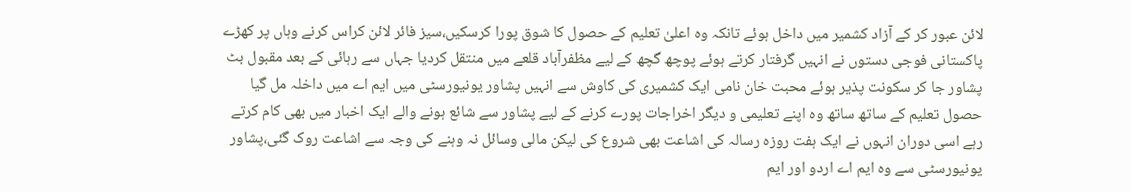لائن عبور کر کے آزاد کشمیر میں داخل ہوئے تانکہ وہ اعلیٰ تعلیم کے حصول کا شوق پورا کرسکیں،سیز فائر لائن کراس کرنے وہاں پر کھڑے پاکستانی فوجی دستوں نے انہیں گرفتار کرتے ہوئے پوچھ گچھ کے لیے مظفرآباد قلعے میں منتقل کردیا جہاں سے رہائی کے بعد مقبول بٹ پشاور جا کر سکونت پذیر ہوئے محبت خان نامی ایک کشمیری کی کاوش سے انہیں پشاور یونیورسٹی میں ایم اے میں داخلہ مل گیا حصول تعلیم کے ساتھ ساتھ وہ اپنے تعلیمی و دیگر اخراجات پورے کرنے کے لیے پشاور سے شائع ہونے والے ایک اخبار میں بھی کام کرتے رہے اسی دوران انہوں نے ایک ہفت روزہ رسالہ کی اشاعت بھی شروع کی لیکن مالی وسائل نہ وہنے کی وجہ سے اشاعت روک گئی،پشاور یونیورسٹی سے وہ ایم اے اردو اور ایم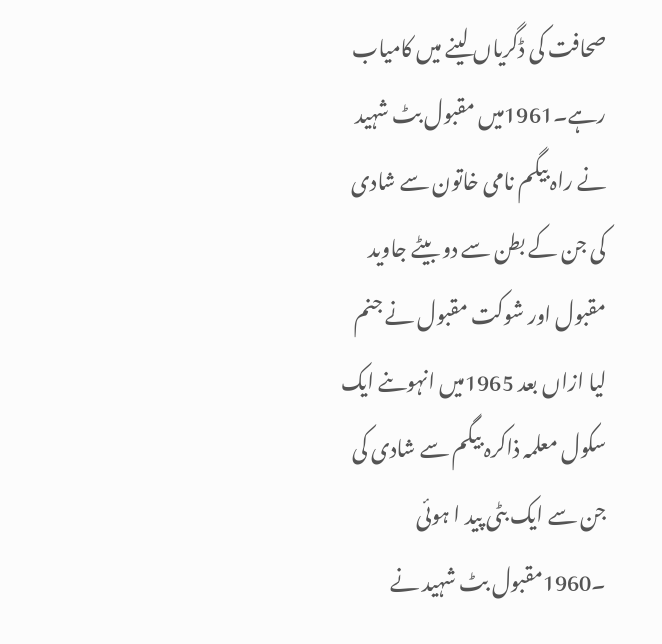صحافت کی ڈگریاں لینے میں کامیاب رہے۔1961میں مقبول بٹ شہید نے راہ بیگم نامی خاتون سے شادی کی جن کے بطن سے دو بیٹے جاوید مقبول اور شوکت مقبول نے جنم لیا ازاں بعد 1965میں انہوںنے ایک سکول معلمہ ذاکرہ بیگم سے شادی کی جن سے ایک بٹی پید ا ہوئی ۔1960مقبول بٹ شہید نے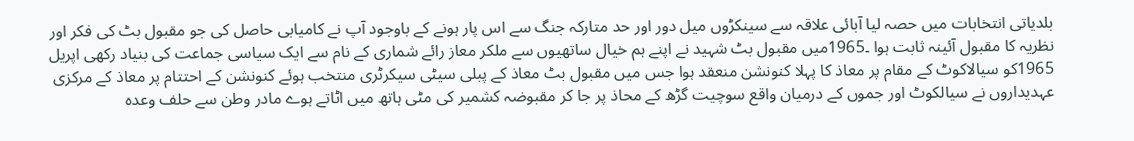بلدیاتی انتخابات میں حصہ لیا آبائی علاقہ سے سینکڑوں میل دور اور حد متارکہ جنگ سے اس پار ہونے کے باوجود آپ نے کامیابی حاصل کی جو مقبول بٹ کی فکر اور نظریہ کا مقبول آئینہ ثابت ہوا ۔1965میں مقبول بٹ شہید نے اپنے ہم خیال ساتھیوں سے ملکر معاز رائے شماری کے نام سے ایک سیاسی جماعت کی بنیاد رکھی اپریل 1965کو سیالاکوٹ کے مقام پر معاذ کا پہلا کنونشن منعقد ہوا جس میں مقبول بٹ معاذ کے پبلی سیٹی سیکرٹری منتخب ہوئے کنونشن کے احتتام پر معاذ کے مرکزی عہدیداروں نے سیالکوٹ اور جموں کے درمیان واقع سوچیت گڑھ کے محاذ پر جا کر مقبوضہ کشمیر کی مٹی ہاتھ میں اٹاتے ہوے مادر وطن سے حلف وعدہ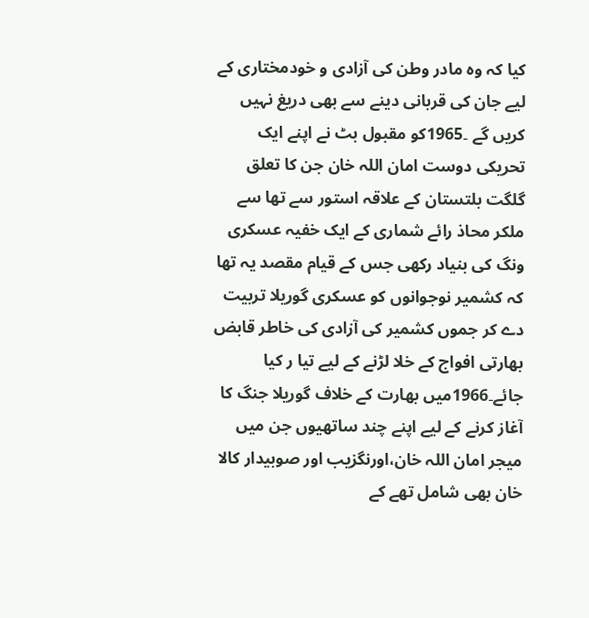کیا کہ وہ مادر وطن کی آزادی و خودمختاری کے لیے جان کی قربانی دینے سے بھی دریغ نہیں کریں گے ۔1965کو مقبول بٹ نے اپنے ایک تحریکی دوست امان اللہ خان جن کا تعلق گلگت بلتستان کے علاقہ استور سے تھا سے ملکر محاذ رائے شماری کے ایک خفیہ عسکری ونگ کی بنیاد رکھی جس کے قیام مقصد یہ تھا کہ کشمیر نوجوانوں کو عسکری گوریلا تربیت دے کر جموں کشمیر کی آزادی کی خاطر قابض بھارتی افواج کے خلا لڑنے کے لیے تیا ر کیا جائے۔1966میں بھارت کے خلاف گوریلا جنگ کا آغاز کرنے کے لیے اپنے چند ساتھیوں جن میں میجر امان اللہ خان،اورنگزیب اور صوبیدار کالا خان بھی شامل تھے کے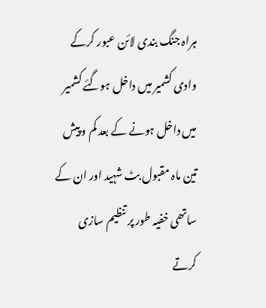ہراہ جنگ بندی لائن عبور کرکے وادی کشمیر میں داخل ہوگئے کشمیر میں داخل ہونے کے بعد کم و پیش تین ماہ مقبول بٹ شہید اور ان کے ساتھی خفیہ طور پر تنظیم سازی کرتے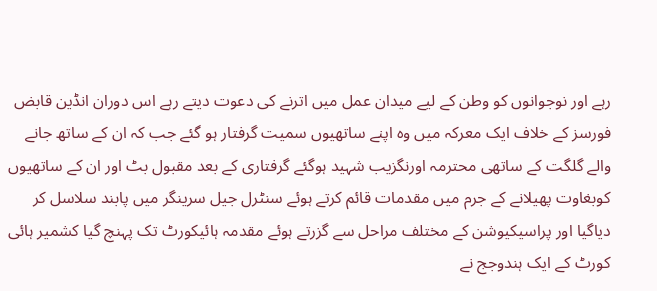رہے اور نوجوانوں کو وطن کے لیے میدان عمل میں اترنے کی دعوت دیتے رہے اس دوران انڈین قابض فورسز کے خلاف ایک معرکہ میں وہ اپنے ساتھیوں سمیت گرفتار ہو گئے جب کہ ان کے ساتھ جانے والے گلگت کے ساتھی محترمہ اورنگزیب شہید ہوگئے گرفتاری کے بعد مقبول بٹ اور ان کے ساتھیوں کوبغاوت پھیلانے کے جرم میں مقدمات قائم کرتے ہوئے سنٹرل جیل سرینگر میں پابند سلاسل کر دیاگیا اور پراسیکیوشن کے مختلف مراحل سے گزرتے ہوئے مقدمہ ہائیکورٹ تک پہنچ گیا کشمیر ہائی کورٹ کے ایک ہندوجج نے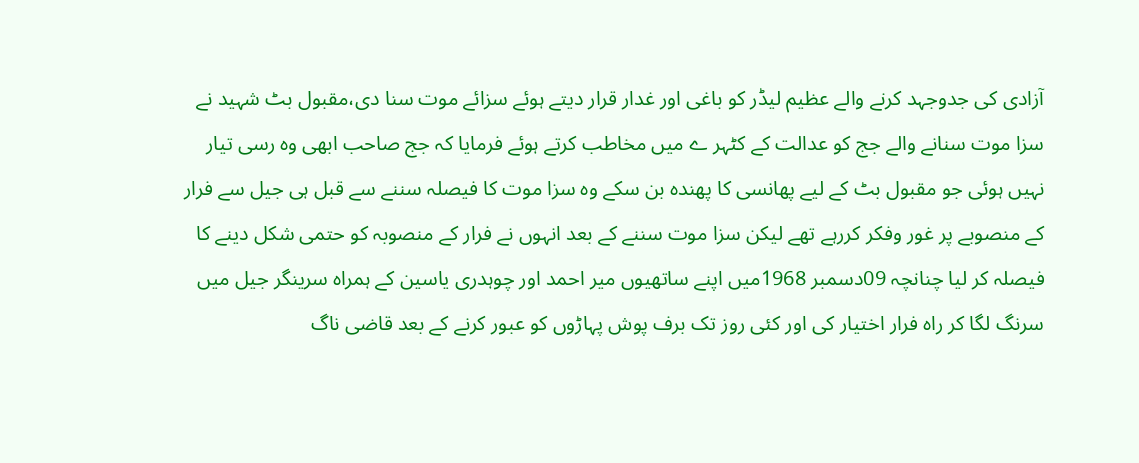آزادی کی جدوجہد کرنے والے عظیم لیڈر کو باغی اور غدار قرار دیتے ہوئے سزائے موت سنا دی،مقبول بٹ شہید نے سزا موت سنانے والے جج کو عدالت کے کٹہر ے میں مخاطب کرتے ہوئے فرمایا کہ جج صاحب ابھی وہ رسی تیار نہیں ہوئی جو مقبول بٹ کے لیے پھانسی کا پھندہ بن سکے وہ سزا موت کا فیصلہ سننے سے قبل ہی جیل سے فرار کے منصوبے پر غور وفکر کررہے تھے لیکن سزا موت سننے کے بعد انہوں نے فرار کے منصوبہ کو حتمی شکل دینے کا فیصلہ کر لیا چنانچہ 09دسمبر 1968میں اپنے ساتھیوں میر احمد اور چوہدری یاسین کے ہمراہ سرینگر جیل میں سرنگ لگا کر راہ فرار اختیار کی اور کئی روز تک برف پوش پہاڑوں کو عبور کرنے کے بعد قاضی ناگ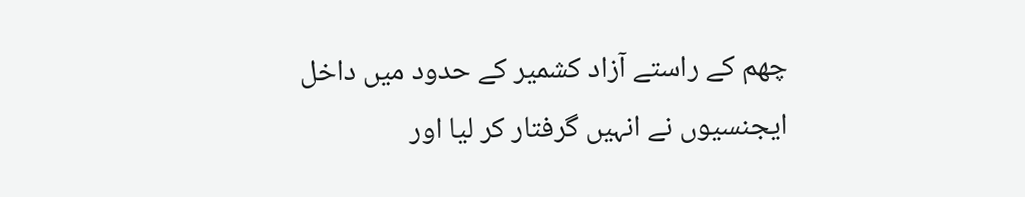چھم کے راستے آزاد کشمیر کے حدود میں داخل ایجنسیوں نے انہیں گرفتار کر لیا اور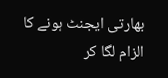بھارتی ایجنٹ ہونے کا الزام لگا کر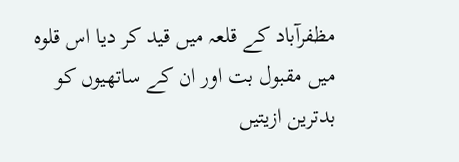مظفرآباد کے قلعہ میں قید کر دیا اس قلوہ میں مقبول بت اور ان کے ساتھیوں کو بدترین ازیتیں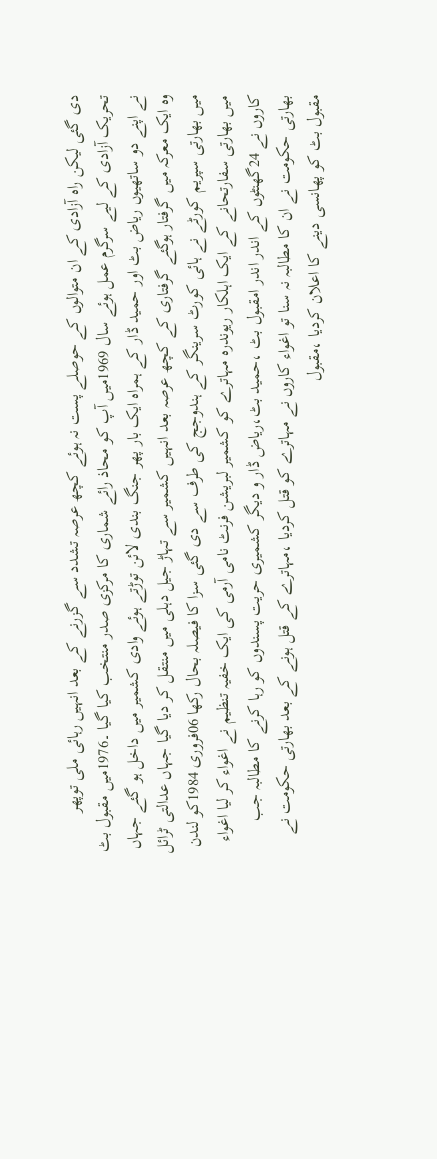دی گئی لیکن راہ آزادی کے ان متوالوں کے حوصلے پست نہ ہوئے کچھ عرصہ تشدد سے گزرنے کے بعد انہیں رہائی ملی توپھر تحریک آزادی کے لیے سرگرم عمل ہوئے سال 1969میں آپ کو محاذ رائے شماری کا مرکزی صدر منتخب کیا گیا ۔1976میں مقبول بٹ نے اپنے دو ساتھیوں ریاض بٹ اور حمید ڈار کے ہمراہ ایک بار پھر جنگ بندی لائن توڑتے ہوئے وادی کشمیر میں داخل ہو گئے جہاں وہ ایک معرکہ میں گرفتار ہوگئے گرفتاری کے کچھ عرصہ بعد انہیں کشمیر سے تہاڑ جیل دہلی میں منتقل کر دیا گیا جہاں عدالتی ٹرائل میں بھارتی سپریم کورٹے نے ہائی کورٹ سرینگر کے ہندوجج کی طرف سے دی گئی سزا کا فیصلہ بحال رکھا 06فروری 1984کو لندن میں بھارتی سفارتحانے کے ایک اہلکار ریوندرہ مہاترے کو کشمیر لبریشن فرنٹ نامی آرمی کی ایک خفیہ تنظیم نے اغواء کر لیا اغواء کاروں نے 24گھنٹوں کے اندر اندر امقبول بٹ ،حمید بٹ،ریاض ڈار و دیگر کشمیری حریت پسندوں کو رہا کرنے کا مطالبہ جب بھارتی حکومت نے ان کا مطالبہ نہ سنا تو اغواء کاروں نے مہاترے کو قتل کردیا ،مہاترے کے قتل ہونے کے بعد بھارتی حکومت نے مقبول بٹ کو پھانسی دینے کا اعلان کردیا ،مقبول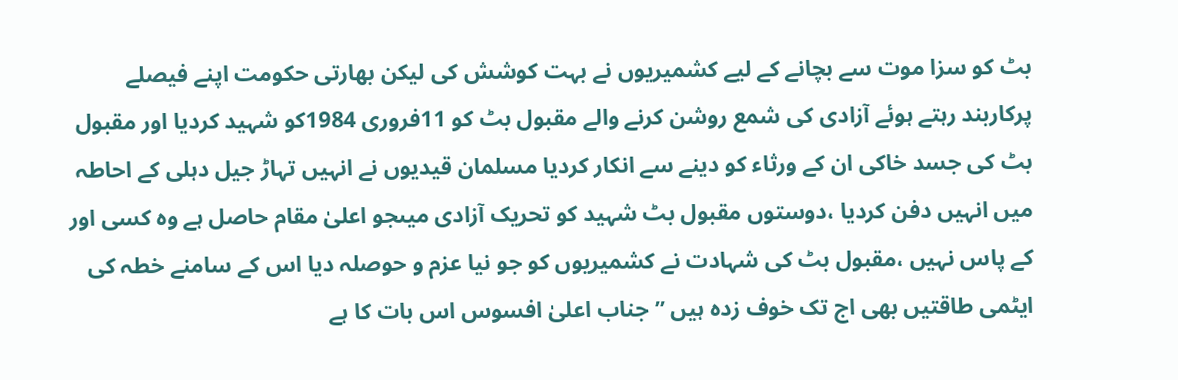بٹ کو سزا موت سے بچانے کے لیے کشمیریوں نے بہت کوشش کی لیکن بھارتی حکومت اپنے فیصلے پرکاربند رہتے ہوئے آزادی کی شمع روشن کرنے والے مقبول بٹ کو 11فروری 1984کو شہید کردیا اور مقبول بٹ کی جسد خاکی ان کے ورثاء کو دینے سے انکار کردیا مسلمان قیدیوں نے انہیں تہاڑ جیل دہلی کے احاطہ میں انہیں دفن کردیا ،دوستوں مقبول بٹ شہید کو تحریک آزادی میںجو اعلیٰ مقام حاصل ہے وہ کسی اور کے پاس نہیں ،مقبول بٹ کی شہادت نے کشمیریوں کو جو نیا عزم و حوصلہ دیا اس کے سامنے خطہ کی ایٹمی طاقتیں بھی اج تک خوف زدہ ہیں ”جناب اعلیٰ افسوس اس بات کا ہے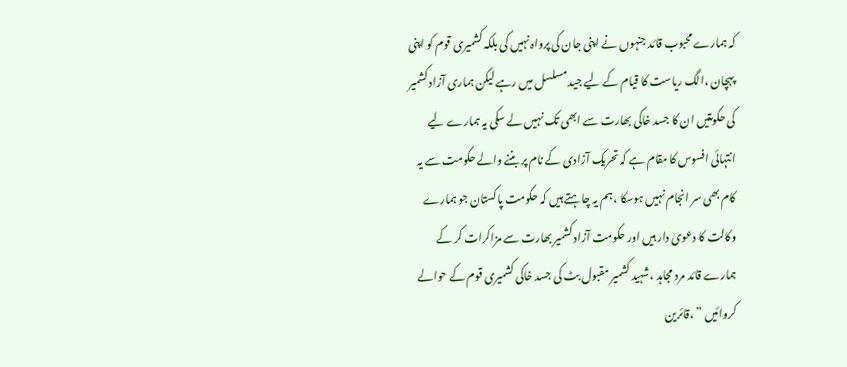کہ ہمارے محبوب قائد جنہوں نے اپنی جان کی پرواہ نہیں کی بلکہ کشمیری قوم کو اپنی پہچان ،الگ ریاست کا قیام کے لیے جید مسلسل میں رہے لیکن ہماری آزاد کشمیر کی حکومتیں ان کا جسد خاکی بھارت سے ابھی تک نہیں لے سکی یہ ہمارے لیے انتہائی افسوس کا مقام ہے کہ تحریک آزادی کے نام پر بننے والے حکومت سے یہ کام بھی سر انجام نہیں ہوسکا ،ہم یہ چاہتے ہیں کہ حکومت پاکستان جو ہمارے وکالت کا دعویٰ دار ہیں اور حکومت آزاد کشمیر بھارت سے مزاکرات کر کے ہمارے قائد مرد مجاہد ،شہید کشمیر مقبول بٹ کی جسد خاکی کشمیری قوم کے حوالے کروائیں ” ،قائرین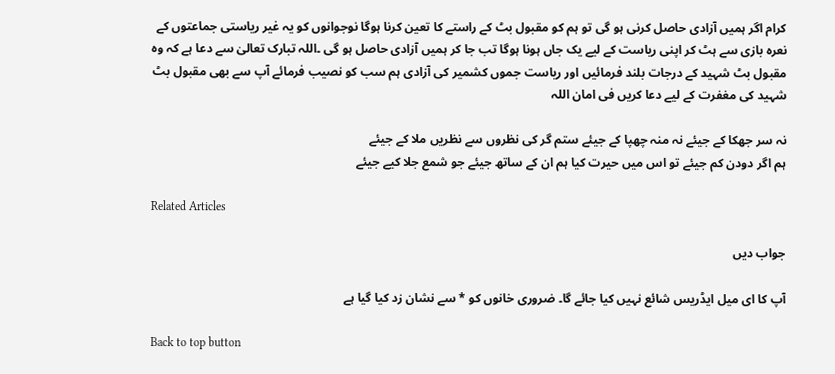کرام اگر ہمیں آزادی حاصل کرنی ہو گی تو ہم کو مقبول بٹ کے راستے کا تعین کرنا ہوگا نوجوانوں کو یہ غیر ریاستی جماعتوں کے نعرہ بازی سے ہٹ کر اپنی ریاست کے لیے یک جاں ہونا ہوگا تب جا کر ہمیں آزادی حاصل ہو گی ۔اللہ تبارک تعالیٰ سے دعا ہے کہ وہ مقبول بٹ شہید کے درجات بلند فرمائیں اور ریاست جموں کشمیر کی آزادی ہم سب کو نصیب فرمائے آپ سے بھی مقبول بٹ شہید کی مغفرت کے لیے دعا کریں فی امان اللہ

نہ سر جھکا کے جیئے نہ منہ چھپا کے جیئے ستم گر کی نظروں سے نظریں ملا کے جیئے
ہم اگر دودن کم جیئے تو اس میں حیرت کیا ہم ان کے ساتھ جیئے جو شمع جلا کیے جیئے

Related Articles

جواب دیں

آپ کا ای میل ایڈریس شائع نہیں کیا جائے گا۔ ضروری خانوں کو * سے نشان زد کیا گیا ہے

Back to top button